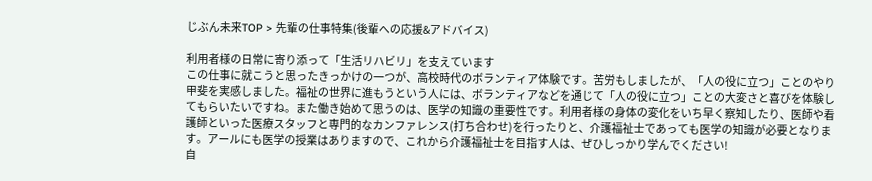じぶん未来TOP > 先輩の仕事特集(後輩への応援&アドバイス)

利用者様の日常に寄り添って「生活リハビリ」を支えています
この仕事に就こうと思ったきっかけの一つが、高校時代のボランティア体験です。苦労もしましたが、「人の役に立つ」ことのやり甲斐を実感しました。福祉の世界に進もうという人には、ボランティアなどを通じて「人の役に立つ」ことの大変さと喜びを体験してもらいたいですね。また働き始めて思うのは、医学の知識の重要性です。利用者様の身体の変化をいち早く察知したり、医師や看護師といった医療スタッフと専門的なカンファレンス(打ち合わせ)を行ったりと、介護福祉士であっても医学の知識が必要となります。アールにも医学の授業はありますので、これから介護福祉士を目指す人は、ぜひしっかり学んでください!
自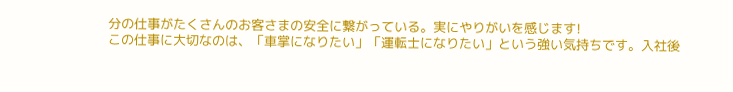分の仕事がたくさんのお客さまの安全に繋がっている。実にやりがいを感じます!
この仕事に大切なのは、「車掌になりたい」「運転士になりたい」という強い気持ちです。入社後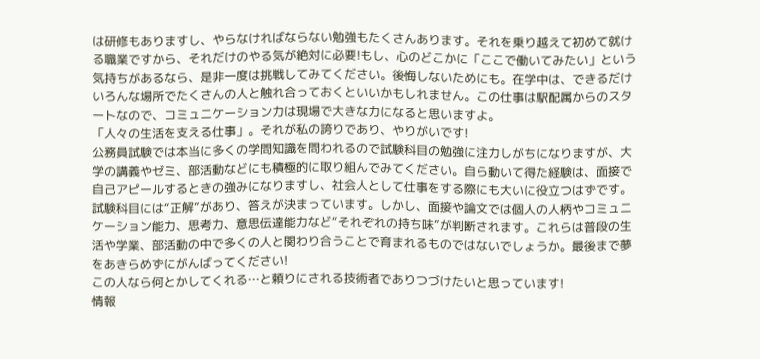は研修もありますし、やらなければならない勉強もたくさんあります。それを乗り越えて初めて就ける職業ですから、それだけのやる気が絶対に必要!もし、心のどこかに「ここで働いてみたい」という気持ちがあるなら、是非一度は挑戦してみてください。後悔しないためにも。在学中は、できるだけいろんな場所でたくさんの人と触れ合っておくといいかもしれません。この仕事は駅配属からのスタートなので、コミュニケーション力は現場で大きな力になると思いますよ。
「人々の生活を支える仕事」。それが私の誇りであり、やりがいです!
公務員試験では本当に多くの学問知識を問われるので試験科目の勉強に注力しがちになりますが、大学の講義やゼミ、部活動などにも積極的に取り組んでみてください。自ら動いて得た経験は、面接で自己アピールするときの強みになりますし、社会人として仕事をする際にも大いに役立つはずです。試験科目には“正解”があり、答えが決まっています。しかし、面接や論文では個人の人柄やコミュニケーション能力、思考力、意思伝達能力など“それぞれの持ち味”が判断されます。これらは普段の生活や学業、部活動の中で多くの人と関わり合うことで育まれるものではないでしょうか。最後まで夢をあきらめずにがんばってください!
この人なら何とかしてくれる…と頼りにされる技術者でありつづけたいと思っています!
情報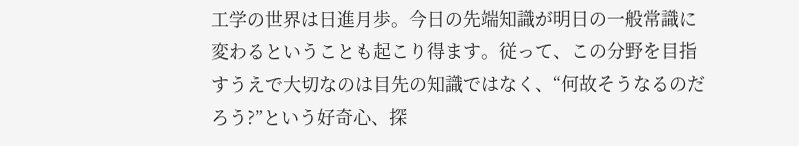工学の世界は日進月歩。今日の先端知識が明日の一般常識に変わるということも起こり得ます。従って、この分野を目指すうえで大切なのは目先の知識ではなく、“何故そうなるのだろう?”という好奇心、探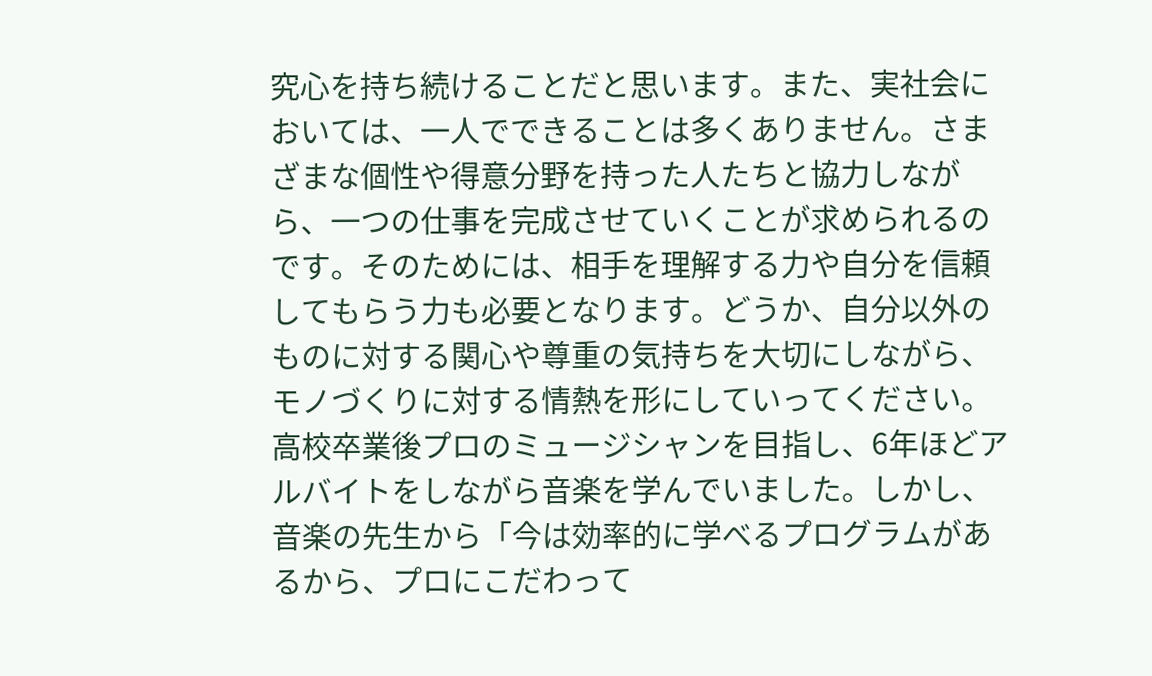究心を持ち続けることだと思います。また、実社会においては、一人でできることは多くありません。さまざまな個性や得意分野を持った人たちと協力しながら、一つの仕事を完成させていくことが求められるのです。そのためには、相手を理解する力や自分を信頼してもらう力も必要となります。どうか、自分以外のものに対する関心や尊重の気持ちを大切にしながら、モノづくりに対する情熱を形にしていってください。
高校卒業後プロのミュージシャンを目指し、6年ほどアルバイトをしながら音楽を学んでいました。しかし、音楽の先生から「今は効率的に学べるプログラムがあるから、プロにこだわって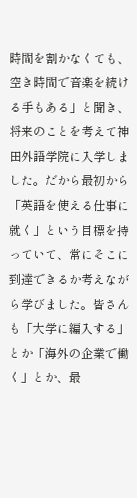時間を割かなくても、空き時間で音楽を続ける手もある」と聞き、将来のことを考えて神田外語学院に入学しました。だから最初から「英語を使える仕事に就く」という目標を持っていて、常にそこに到達できるか考えながら学びました。皆さんも「大学に編入する」とか「海外の企業で働く」とか、最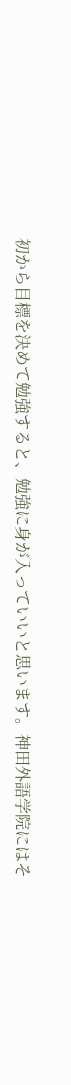初から目標を決めて勉強すると、勉強に身が入っていいと思います。神田外語学院にはそ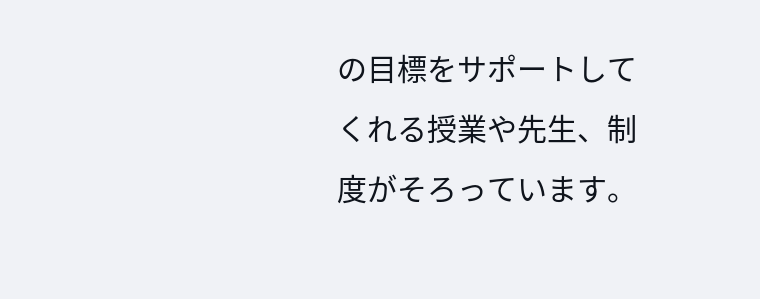の目標をサポートしてくれる授業や先生、制度がそろっています。